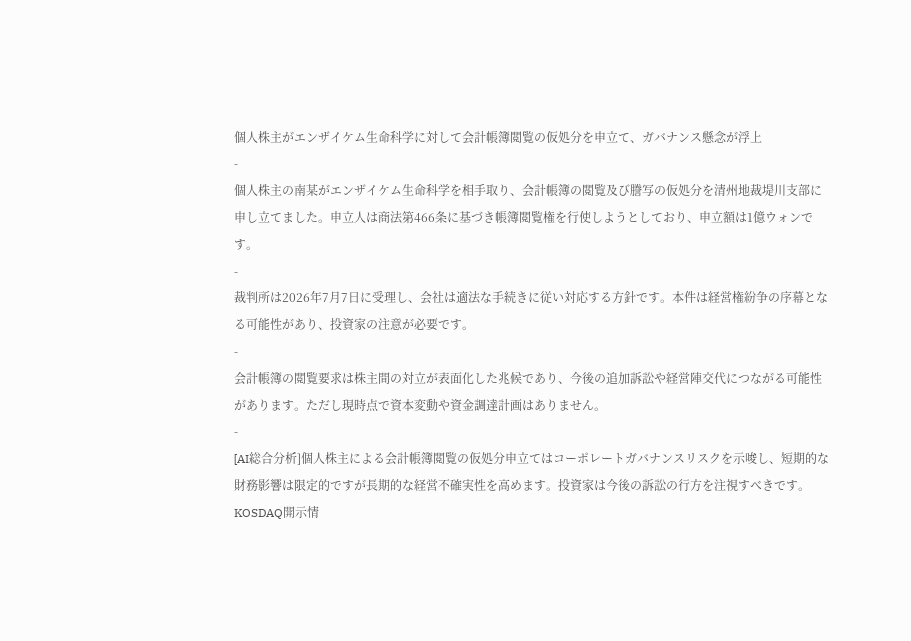個人株主がエンザイケム生命科学に対して会計帳簿閲覧の仮処分を申立て、ガバナンス懸念が浮上
-
個人株主の南某がエンザイケム生命科学を相手取り、会計帳簿の閲覧及び謄写の仮処分を清州地裁堤川支部に申し立てました。申立人は商法第466条に基づき帳簿閲覧権を行使しようとしており、申立額は1億ウォンです。
-
裁判所は2026年7月7日に受理し、会社は適法な手続きに従い対応する方針です。本件は経営権紛争の序幕となる可能性があり、投資家の注意が必要です。
-
会計帳簿の閲覧要求は株主間の対立が表面化した兆候であり、今後の追加訴訟や経営陣交代につながる可能性があります。ただし現時点で資本変動や資金調達計画はありません。
-
[AI総合分析]個人株主による会計帳簿閲覧の仮処分申立てはコーポレートガバナンスリスクを示唆し、短期的な財務影響は限定的ですが長期的な経営不確実性を高めます。投資家は今後の訴訟の行方を注視すべきです。
KOSDAQ開示情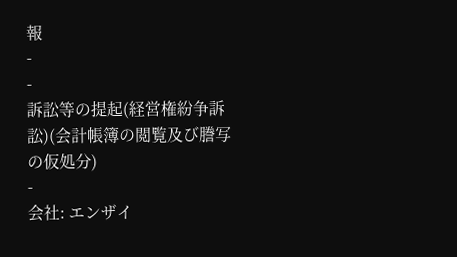報
-
-
訴訟等の提起(経営権紛争訴訟)(会計帳簿の閲覧及び謄写の仮処分)
-
会社: エンザイ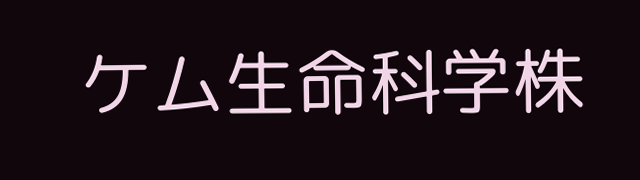ケム生命科学株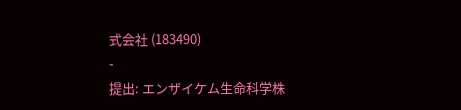式会社 (183490)
-
提出: エンザイケム生命科学株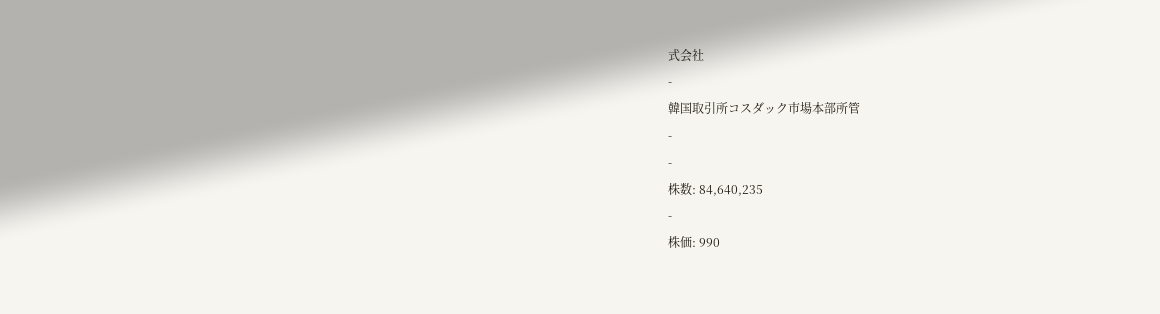式会社
-
韓国取引所コスダック市場本部所管
-
-
株数: 84,640,235
-
株価: 990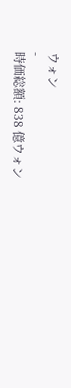ウォン
-
時価総額: 838 億ウォン